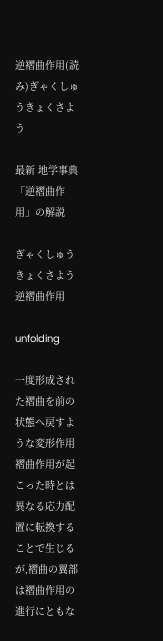逆褶曲作用(読み)ぎゃくしゅうきょくさよう

最新 地学事典 「逆褶曲作用」の解説

ぎゃくしゅうきょくさよう
逆褶曲作用

unfolding

一度形成された褶曲を前の状態へ戻すような変形作用褶曲作用が起こった時とは異なる応力配置に転換することで生じるが,褶曲の翼部は褶曲作用の進行にともな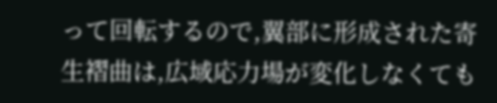って回転するので,翼部に形成された寄生褶曲は,広域応力場が変化しなくても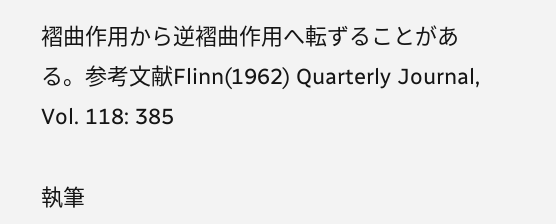褶曲作用から逆褶曲作用へ転ずることがある。参考文献Flinn(1962) Quarterly Journal, Vol. 118: 385

執筆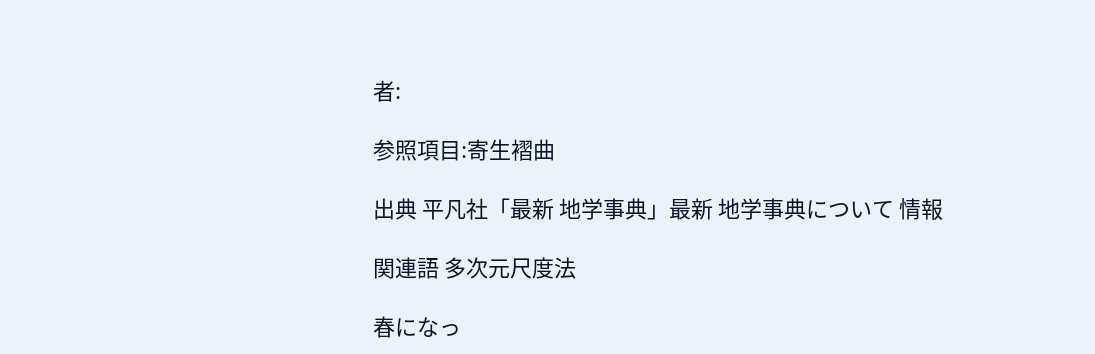者:

参照項目:寄生褶曲

出典 平凡社「最新 地学事典」最新 地学事典について 情報

関連語 多次元尺度法

春になっ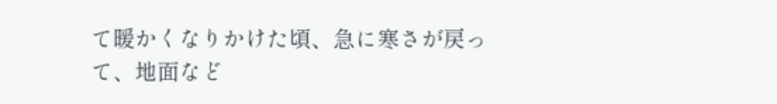て暖かくなりかけた頃、急に寒さが戻って、地面など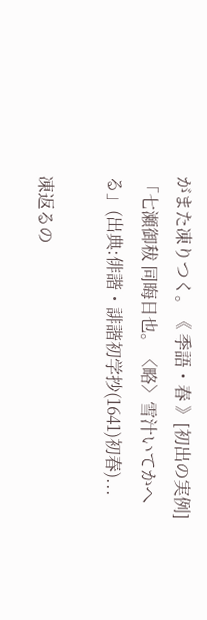がまた凍りつく。《 季語・春 》[初出の実例]「七瀬御秡 同晦日也。〈略〉雪汁いてかへる」(出典:俳諧・誹諧初学抄(1641)初春)...

凍返るの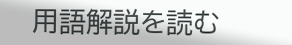用語解説を読む